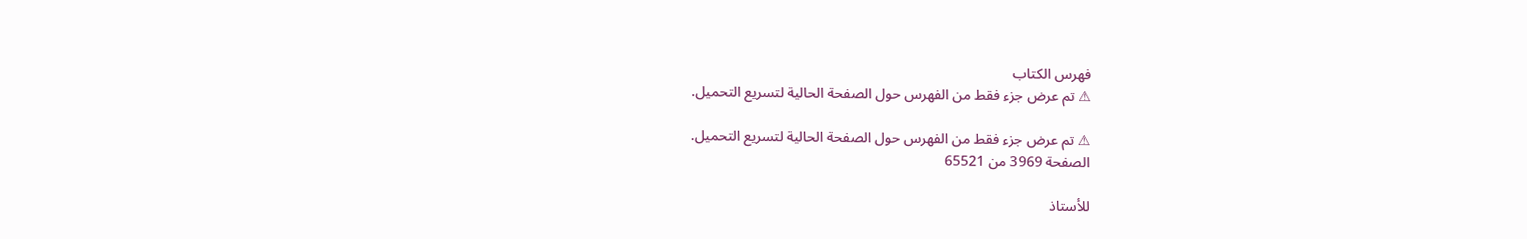فهرس الكتاب
⚠ تم عرض جزء فقط من الفهرس حول الصفحة الحالية لتسريع التحميل.

⚠ تم عرض جزء فقط من الفهرس حول الصفحة الحالية لتسريع التحميل.
الصفحة 3969 من 65521

للأستاذ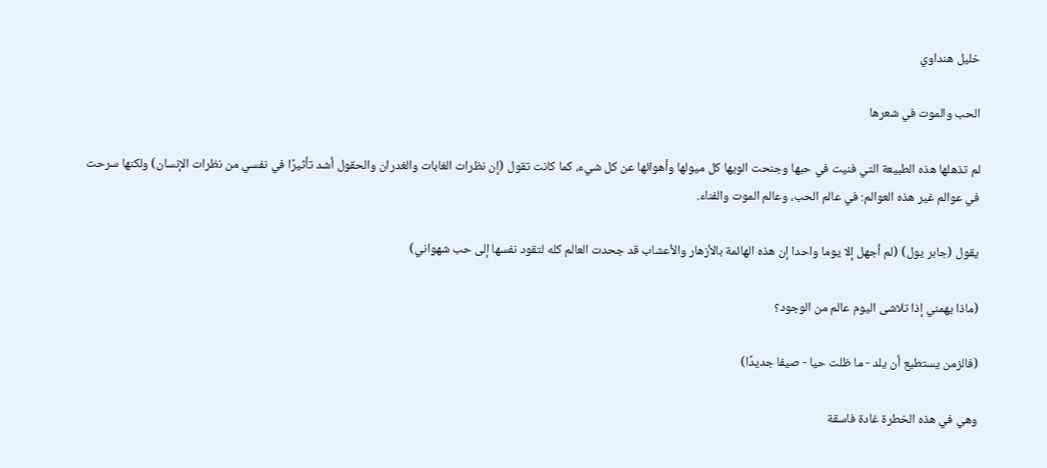خليل هنداوي

الحب والموت في شعرها

لم تذهلها هذه الطبيعة التي فنيت في حبها وجنحت الويها كل ميولها وأهوائها عن كل شيء، كما كانت تقول (إن نظرات الغابات والغدران والحقول أشد تأثيرًا في نفسي من نظرات الإنسان) ولكنها سرحت في عوالم غير هذه العوالم: في عالم الحب، وعالم الموت والفناء.

يقول (جابر يول) (لم أجهل إلا يوما واحدا إن هذه الهائمة بالأزهار والأعشاب قد جحدت العالم كله لتقود نفسها إلى حب شهواني)

(ماذا يهمني إذا تلاشى اليوم عالم من الوجود؟

(فالزمن يستطيع أن يلد - ما ظلت حيا - صيفا جديدًا)

وهي في هذه الخطرة غادة فاسقة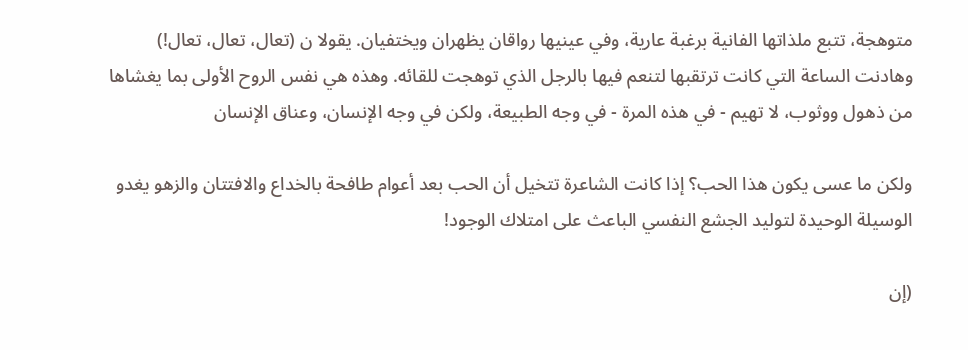متوهجة، تتبع ملذاتها الفانية برغبة عارية، وفي عينيها رواقان يظهران ويختفيان. يقولا ن (تعال، تعال، تعال!) وهادنت الساعة التي كانت ترتقبها لتنعم فيها بالرجل الذي توهجت للقائه. وهذه هي نفس الروح الأولى بما يغشاها من ذهول ووثوب، لا تهيم - في هذه المرة - في وجه الطبيعة، ولكن في وجه الإنسان، وعناق الإنسان

ولكن ما عسى يكون هذا الحب؟ إذا كانت الشاعرة تتخيل أن الحب بعد أعوام طافحة بالخداع والافتتان والزهو يغدو الوسيلة الوحيدة لتوليد الجشع النفسي الباعث على امتلاك الوجود!

(إن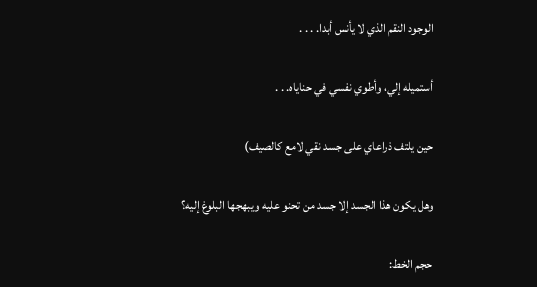الوجود النقم الذي لا يأنس أبدا. . . .

أستميله إلي، وأطوي نفسي في حناياه. . .

حين يلتف ذراعاي على جسد نقي لامع كالصيف)

وهل يكون هذا الجسد إلا جسد من تحنو عليه ويبهجها البلوغ إليه؟

حجم الخط: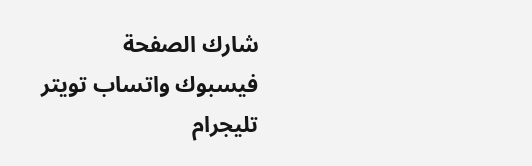شارك الصفحة
فيسبوك واتساب تويتر تليجرام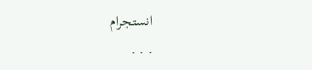انستجرام
. . .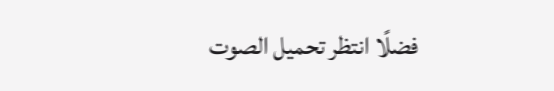فضلًا انتظر تحميل الصوت